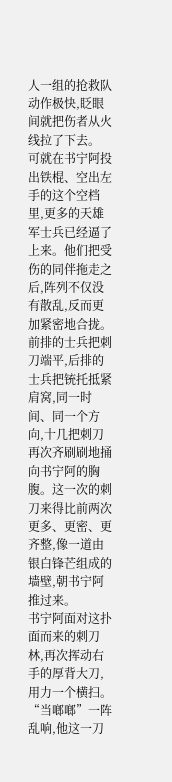人一组的抢救队动作极快,眨眼间就把伤者从火线拉了下去。
可就在书宁阿投出铁棍、空出左手的这个空档里,更多的天雄军士兵已经逼了上来。他们把受伤的同伴拖走之后,阵列不仅没有散乱,反而更加紧密地合拢。前排的士兵把刺刀端平,后排的士兵把铳托抵紧肩窝,同一时间、同一个方向,十几把刺刀再次齐刷刷地捅向书宁阿的胸腹。这一次的刺刀来得比前两次更多、更密、更齐整,像一道由银白锋芒组成的墙壁,朝书宁阿推过来。
书宁阿面对这扑面而来的刺刀林,再次挥动右手的厚背大刀,用力一个横扫。“当啷啷”一阵乱响,他这一刀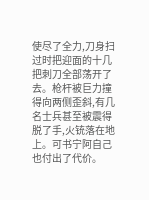使尽了全力,刀身扫过时把迎面的十几把刺刀全部荡开了去。枪杆被巨力撞得向两侧歪斜,有几名士兵甚至被震得脱了手,火铳落在地上。可书宁阿自己也付出了代价。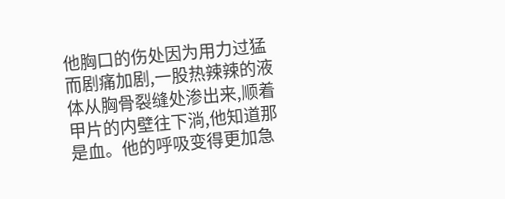他胸口的伤处因为用力过猛而剧痛加剧,一股热辣辣的液体从胸骨裂缝处渗出来,顺着甲片的内壁往下淌,他知道那是血。他的呼吸变得更加急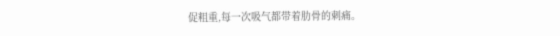促粗重,每一次吸气都带着肋骨的刺痛。